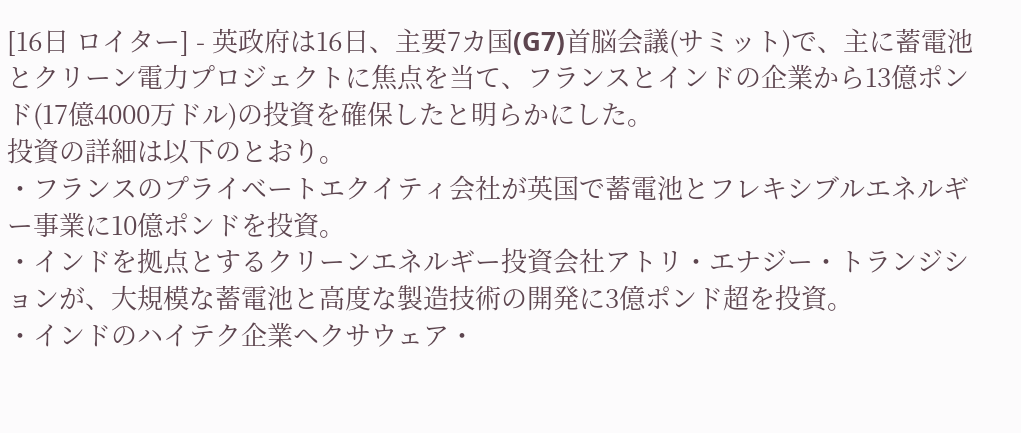[16日 ロイター] - 英政府は16日、主要7カ国(G7)首脳会議(サミット)で、主に蓄電池とクリーン電力プロジェクトに焦点を当て、フランスとインドの企業から13億ポンド(17億4000万ドル)の投資を確保したと明らかにした。
投資の詳細は以下のとおり。
・フランスのプライベートエクイティ会社が英国で蓄電池とフレキシブルエネルギー事業に10億ポンドを投資。
・インドを拠点とするクリーンエネルギー投資会社アトリ・エナジー・トランジションが、大規模な蓄電池と高度な製造技術の開発に3億ポンド超を投資。
・インドのハイテク企業ヘクサウェア・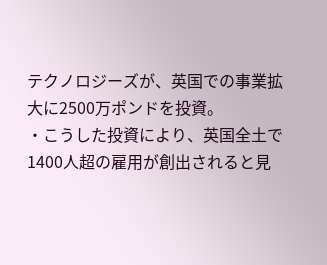テクノロジーズが、英国での事業拡大に2500万ポンドを投資。
・こうした投資により、英国全土で1400人超の雇用が創出されると見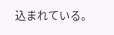込まれている。